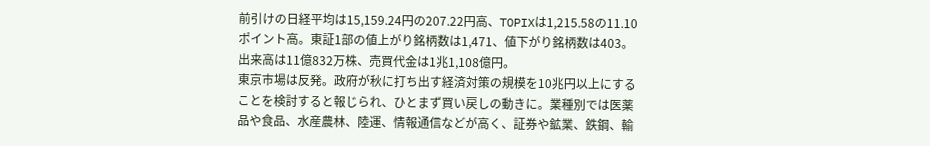前引けの日経平均は15,159.24円の207.22円高、TOPIXは1,215.58の11.10ポイント高。東証1部の値上がり銘柄数は1,471、値下がり銘柄数は403。出来高は11億832万株、売買代金は1兆1,108億円。
東京市場は反発。政府が秋に打ち出す経済対策の規模を10兆円以上にすることを検討すると報じられ、ひとまず買い戻しの動きに。業種別では医薬品や食品、水産農林、陸運、情報通信などが高く、証券や鉱業、鉄鋼、輸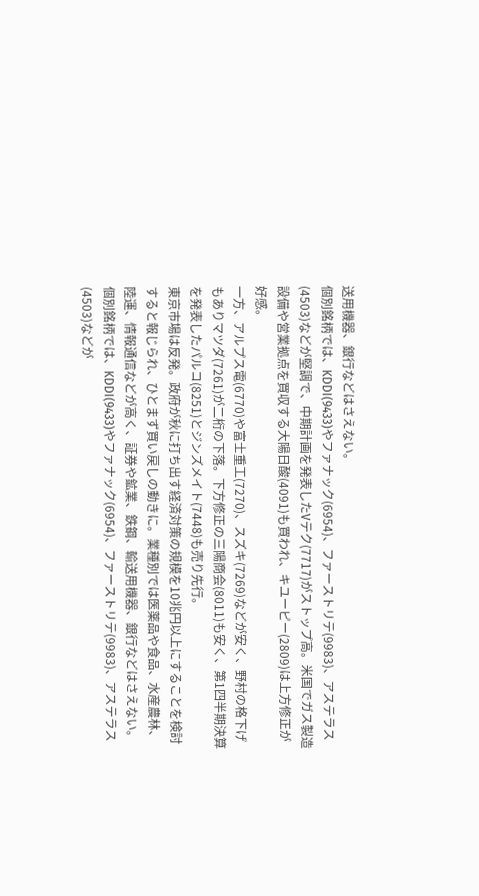送用機器、銀行などはさえない。
個別銘柄では、KDDI(9433)やファナック(6954)、ファーストリテ(9983)、アステラス(4503)などが堅調で、中期計画を発表したVテク(7717)がストップ高。米国でガス製造設備や営業拠点を買収する大陽日酸(4091)も買われ、キユーピー(2809)は上方修正が好感。
一方、アルプス電(6770)や富士重工(7270)、スズキ(7269)などが安く、野村の格下げもありマツダ(7261)が二桁の下落。下方修正の三陽商会(8011)も安く、第1四半期決算を発表したパルコ(8251)とジンズメイト(7448)も売り先行。
東京市場は反発。政府が秋に打ち出す経済対策の規模を10兆円以上にすることを検討すると報じられ、ひとまず買い戻しの動きに。業種別では医薬品や食品、水産農林、陸運、情報通信などが高く、証券や鉱業、鉄鋼、輸送用機器、銀行などはさえない。
個別銘柄では、KDDI(9433)やファナック(6954)、ファーストリテ(9983)、アステラス(4503)などが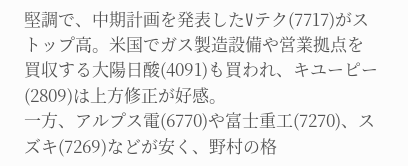堅調で、中期計画を発表したVテク(7717)がストップ高。米国でガス製造設備や営業拠点を買収する大陽日酸(4091)も買われ、キユーピー(2809)は上方修正が好感。
一方、アルプス電(6770)や富士重工(7270)、スズキ(7269)などが安く、野村の格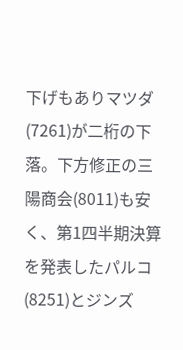下げもありマツダ(7261)が二桁の下落。下方修正の三陽商会(8011)も安く、第1四半期決算を発表したパルコ(8251)とジンズ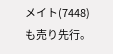メイト(7448)も売り先行。